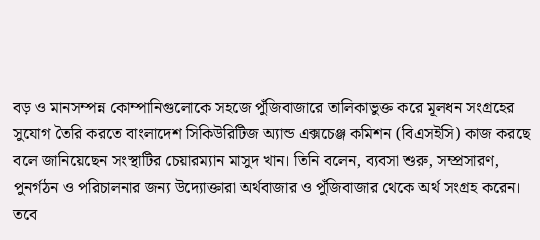বড় ও মানসম্পন্ন কোম্পানিগুলোকে সহজে পুঁজিবাজারে তালিকাভুক্ত করে মূলধন সংগ্রহের সুযোগ তৈরি করতে বাংলাদেশ সিকিউরিটিজ অ্যান্ড এক্সচেঞ্জ কমিশন (বিএসইসি) কাজ করছে বলে জানিয়েছেন সংস্থাটির চেয়ারম্যান মাসুদ খান। তিনি বলেন, ব্যবসা শুরু, সম্প্রসারণ, পুনর্গঠন ও পরিচালনার জন্য উদ্যোক্তারা অর্থবাজার ও পুঁজিবাজার থেকে অর্থ সংগ্রহ করেন। তবে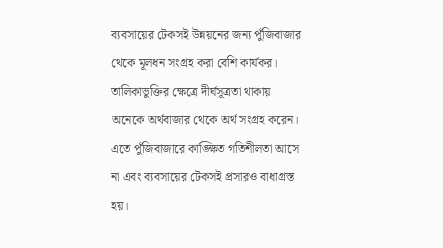ব্যবসায়ের টেকসই উন্নয়নের জন্য পুঁজিবাজার থেকে মূলধন সংগ্রহ করা বেশি কার্যকর। তালিকাভুক্তির ক্ষেত্রে দীর্ঘসূত্রতা থাকায় অনেকে অর্থবাজার থেকে অর্থ সংগ্রহ করেন। এতে পুঁজিবাজারে কাঙ্ক্ষিত গতিশীলতা আসে না এবং ব্যবসায়ের টেকসই প্রসারও বাধাগ্রস্ত হয়।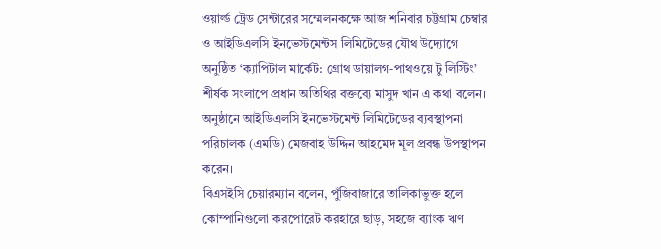ওয়ার্ল্ড ট্রেড সেন্টারের সম্মেলনকক্ষে আজ শনিবার চট্টগ্রাম চেম্বার ও আইডিএলসি ইনভেস্টমেন্টস লিমিটেডের যৌথ উদ্যোগে অনুষ্ঠিত ‘ক্যাপিটাল মার্কেট: গ্রোথ ডায়ালগ-পাথওয়ে টু লিস্টিং’ শীর্ষক সংলাপে প্রধান অতিথির বক্তব্যে মাসুদ খান এ কথা বলেন। অনুষ্ঠানে আইডিএলসি ইনভেস্টমেন্ট লিমিটেডের ব্যবস্থাপনা পরিচালক (এমডি) মেজবাহ উদ্দিন আহমেদ মূল প্রবন্ধ উপস্থাপন করেন।
বিএসইসি চেয়ারম্যান বলেন, পুঁজিবাজারে তালিকাভুক্ত হলে কোম্পানিগুলো করপোরেট করহারে ছাড়, সহজে ব্যাংক ঋণ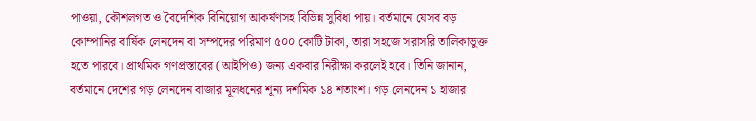পাওয়া, কৌশলগত ও বৈদেশিক বিনিয়োগ আকর্ষণসহ বিভিন্ন সুবিধা পায়। বর্তমানে যেসব বড় কোম্পানির বার্ষিক লেনদেন বা সম্পদের পরিমাণ ৫০০ কোটি টাকা, তারা সহজে সরাসরি তালিকাভুক্ত হতে পারবে। প্রাথমিক গণপ্রস্তাবের (আইপিও) জন্য একবার নিরীক্ষা করলেই হবে। তিনি জানান, বর্তমানে দেশের গড় লেনদেন বাজার মূলধনের শূন্য দশমিক ১৪ শতাংশ। গড় লেনদেন ১ হাজার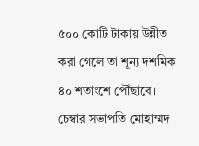৫০০ কোটি টাকায় উন্নীত করা গেলে তা শূন্য দশমিক ৪০ শতাংশে পৌঁছাবে।
চেম্বার সভাপতি মোহাম্মদ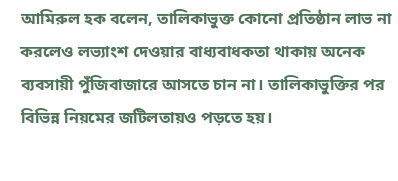আমিরুল হক বলেন, তালিকাভুক্ত কোনো প্রতিষ্ঠান লাভ না করলেও লভ্যাংশ দেওয়ার বাধ্যবাধকতা থাকায় অনেক ব্যবসায়ী পুঁজিবাজারে আসতে চান না। তালিকাভুক্তির পর বিভিন্ন নিয়মের জটিলতায়ও পড়তে হয়।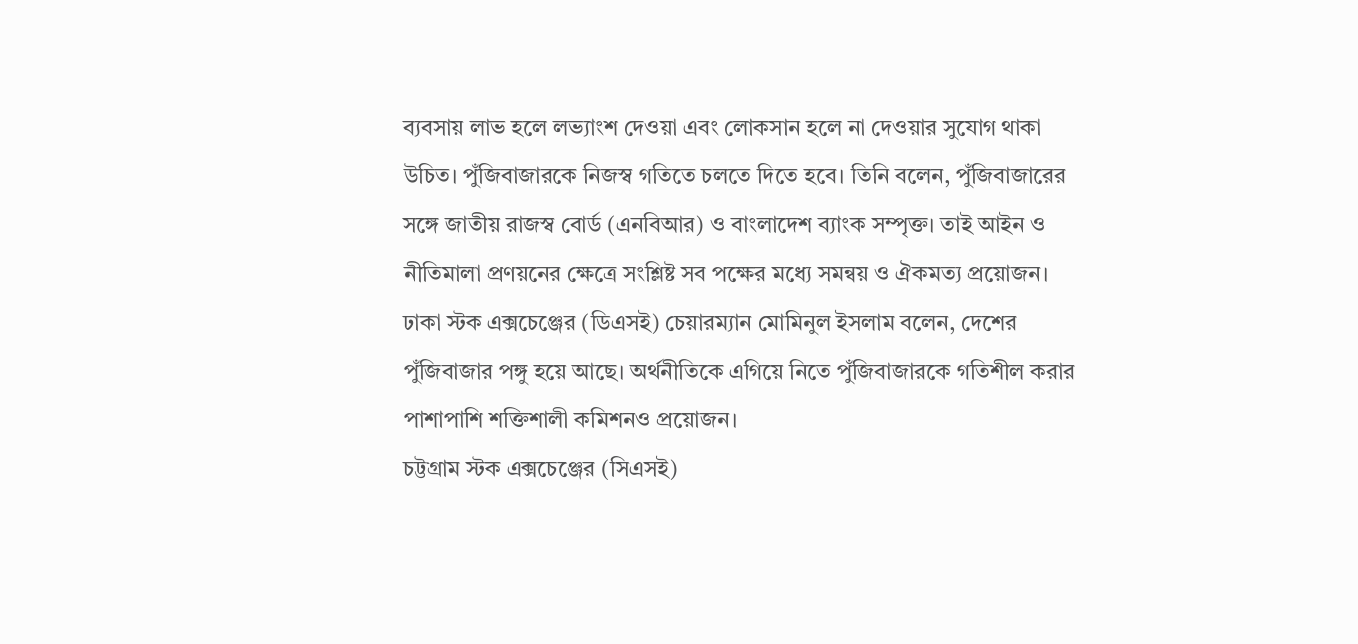ব্যবসায় লাভ হলে লভ্যাংশ দেওয়া এবং লোকসান হলে না দেওয়ার সুযোগ থাকা উচিত। পুঁজিবাজারকে নিজস্ব গতিতে চলতে দিতে হবে। তিনি বলেন, পুঁজিবাজারের সঙ্গে জাতীয় রাজস্ব বোর্ড (এনবিআর) ও বাংলাদেশ ব্যাংক সম্পৃক্ত। তাই আইন ও নীতিমালা প্রণয়নের ক্ষেত্রে সংশ্লিষ্ট সব পক্ষের মধ্যে সমন্বয় ও ঐকমত্য প্রয়োজন।
ঢাকা স্টক এক্সচেঞ্জের (ডিএসই) চেয়ারম্যান মোমিনুল ইসলাম বলেন, দেশের পুঁজিবাজার পঙ্গু হয়ে আছে। অর্থনীতিকে এগিয়ে নিতে পুঁজিবাজারকে গতিশীল করার পাশাপাশি শক্তিশালী কমিশনও প্রয়োজন।
চট্টগ্রাম স্টক এক্সচেঞ্জের (সিএসই)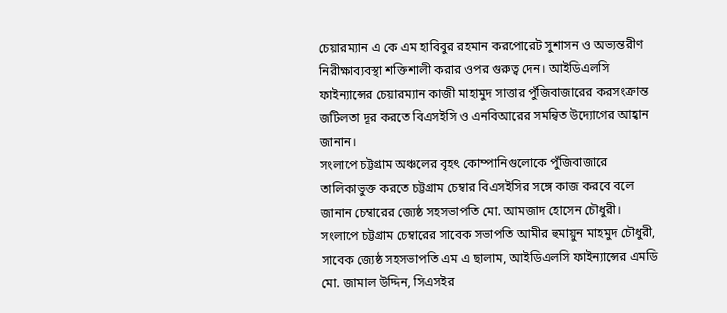চেয়ারম্যান এ কে এম হাবিবুর রহমান করপোরেট সুশাসন ও অভ্যন্তরীণ নিরীক্ষাব্যবস্থা শক্তিশালী করার ওপর গুরুত্ব দেন। আইডিএলসি ফাইন্যান্সের চেয়ারম্যান কাজী মাহামুদ সাত্তার পুঁজিবাজারের করসংক্রান্ত জটিলতা দূর করতে বিএসইসি ও এনবিআরের সমন্বিত উদ্যোগের আহ্বান জানান।
সংলাপে চট্টগ্রাম অঞ্চলের বৃহৎ কোম্পানিগুলোকে পুঁজিবাজারে তালিকাভুক্ত করতে চট্টগ্রাম চেম্বার বিএসইসির সঙ্গে কাজ করবে বলে জানান চেম্বারের জ্যেষ্ঠ সহসভাপতি মো. আমজাদ হোসেন চৌধুরী।
সংলাপে চট্টগ্রাম চেম্বারের সাবেক সভাপতি আমীর হুমায়ুন মাহমুদ চৌধুরী, সাবেক জ্যেষ্ঠ সহসভাপতি এম এ ছালাম, আইডিএলসি ফাইন্যান্সের এমডি মো. জামাল উদ্দিন, সিএসইর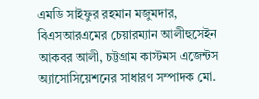এমডি সাইফুর রহমান মজুমদার, বিএসআরএমের চেয়ারম্যান আলীহুসেইন আকবর আলী, চট্টগ্রাম কাস্টমস এজেন্টস অ্যাসোসিয়েশনের সাধারণ সম্পাদক মো.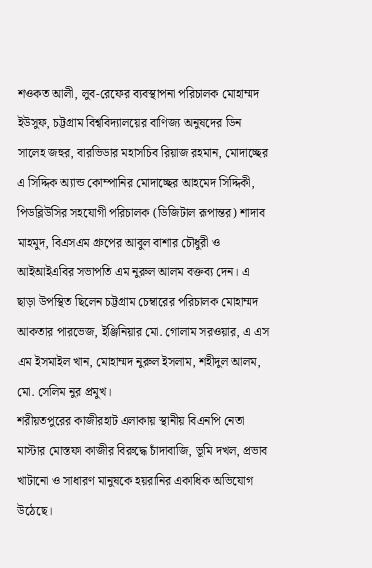শওকত আলী, লুব-রেফের ব্যবস্থাপনা পরিচালক মোহাম্মদ ইউসুফ, চট্টগ্রাম বিশ্ববিদ্যালয়ের বাণিজ্য অনুষদের ডিন সালেহ জহুর, বারভিডার মহাসচিব রিয়াজ রহমান, মোদাচ্ছের এ সিদ্দিক অ্যান্ড কোম্পানির মোদাচ্ছের আহমেদ সিদ্দিকী, পিডব্লিউসির সহযোগী পরিচালক (ডিজিটাল রূপান্তর) শাদাব মাহমুদ, বিএসএম গ্রুপের আবুল বাশার চৌধুরী ও আইআইএবির সভাপতি এম নুরুল আলম বক্তব্য দেন। এ ছাড়া উপস্থিত ছিলেন চট্টগ্রাম চেম্বারের পরিচালক মোহাম্মদ আকতার পারভেজ, ইঞ্জিনিয়ার মো. গোলাম সরওয়ার, এ এস এম ইসমাইল খান, মোহাম্মদ নুরুল ইসলাম, শহীদুল আলম, মো. সেলিম নুর প্রমুখ।
শরীয়তপুরের কাজীরহাট এলাকায় স্থানীয় বিএনপি নেতা মাস্টার মোস্তফা কাজীর বিরুদ্ধে চাঁদাবাজি, ভূমি দখল, প্রভাব খাটানো ও সাধারণ মানুষকে হয়রানির একাধিক অভিযোগ উঠেছে।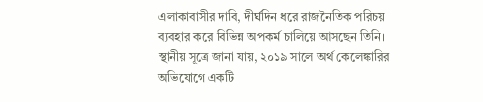এলাকাবাসীর দাবি, দীর্ঘদিন ধরে রাজনৈতিক পরিচয় ব্যবহার করে বিভিন্ন অপকর্ম চালিয়ে আসছেন তিনি। স্থানীয় সূত্রে জানা যায়, ২০১৯ সালে অর্থ কেলেঙ্কারির অভিযোগে একটি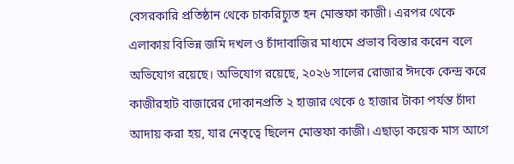বেসরকারি প্রতিষ্ঠান থেকে চাকরিচ্যুত হন মোস্তফা কাজী। এরপর থেকে এলাকায় বিভিন্ন জমি দখল ও চাঁদাবাজির মাধ্যমে প্রভাব বিস্তার করেন বলে অভিযোগ রয়েছে। অভিযোগ রয়েছে, ২০২৬ সালের রোজার ঈদকে কেন্দ্র করে কাজীরহাট বাজারের দোকানপ্রতি ২ হাজার থেকে ৫ হাজার টাকা পর্যন্ত চাঁদা আদায় করা হয়, যার নেতৃত্বে ছিলেন মোস্তফা কাজী। এছাড়া কয়েক মাস আগে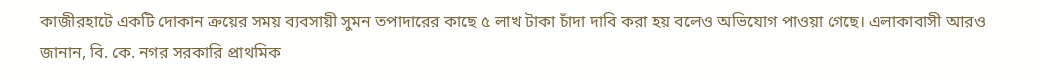কাজীরহাটে একটি দোকান ক্রয়ের সময় ব্যবসায়ী সুমন তপাদারের কাছে ৫ লাখ টাকা চাঁদা দাবি করা হয় বলেও অভিযোগ পাওয়া গেছে। এলাকাবাসী আরও জানান, বি. কে. নগর সরকারি প্রাথমিক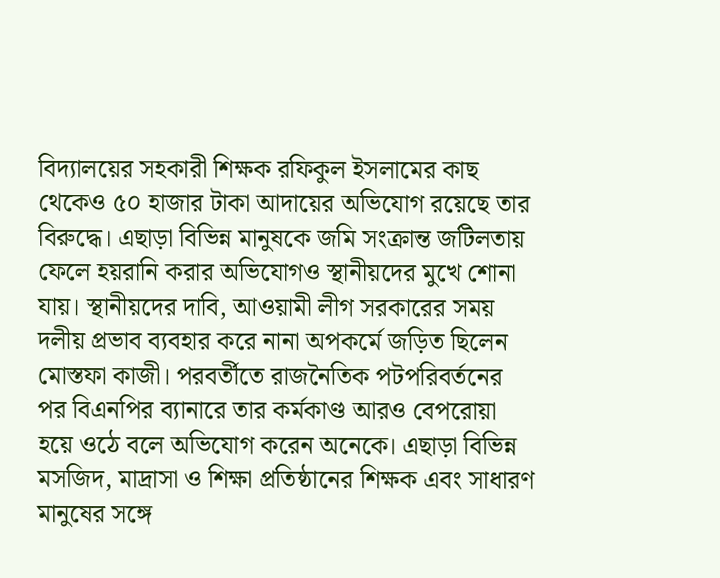বিদ্যালয়ের সহকারী শিক্ষক রফিকুল ইসলামের কাছ থেকেও ৫০ হাজার টাকা আদায়ের অভিযোগ রয়েছে তার বিরুদ্ধে। এছাড়া বিভিন্ন মানুষকে জমি সংক্রান্ত জটিলতায় ফেলে হয়রানি করার অভিযোগও স্থানীয়দের মুখে শোনা যায়। স্থানীয়দের দাবি, আওয়ামী লীগ সরকারের সময় দলীয় প্রভাব ব্যবহার করে নানা অপকর্মে জড়িত ছিলেন মোস্তফা কাজী। পরবর্তীতে রাজনৈতিক পটপরিবর্তনের পর বিএনপির ব্যানারে তার কর্মকাণ্ড আরও বেপরোয়া হয়ে ওঠে বলে অভিযোগ করেন অনেকে। এছাড়া বিভিন্ন মসজিদ, মাদ্রাসা ও শিক্ষা প্রতিষ্ঠানের শিক্ষক এবং সাধারণ মানুষের সঙ্গে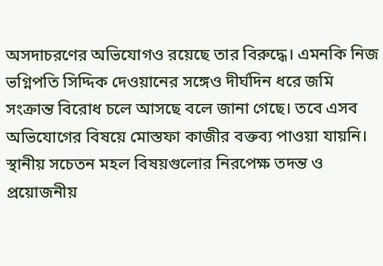অসদাচরণের অভিযোগও রয়েছে তার বিরুদ্ধে। এমনকি নিজ ভগ্নিপতি সিদ্দিক দেওয়ানের সঙ্গেও দীর্ঘদিন ধরে জমি সংক্রান্ত বিরোধ চলে আসছে বলে জানা গেছে। তবে এসব অভিযোগের বিষয়ে মোস্তফা কাজীর বক্তব্য পাওয়া যায়নি। স্থানীয় সচেতন মহল বিষয়গুলোর নিরপেক্ষ তদন্ত ও প্রয়োজনীয়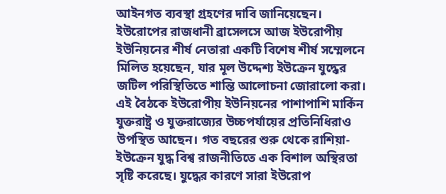আইনগত ব্যবস্থা গ্রহণের দাবি জানিয়েছেন।
ইউরোপের রাজধানী ব্রাসেলসে আজ ইউরোপীয় ইউনিয়নের শীর্ষ নেতারা একটি বিশেষ শীর্ষ সম্মেলনে মিলিত হয়েছেন, যার মূল উদ্দেশ্য ইউক্রেন যুদ্ধের জটিল পরিস্থিতিতে শান্তি আলোচনা জোরালো করা। এই বৈঠকে ইউরোপীয় ইউনিয়নের পাশাপাশি মার্কিন যুক্তরাষ্ট্র ও যুক্তরাজ্যের উচ্চপর্যায়ের প্রতিনিধিরাও উপস্থিত আছেন। গত বছরের শুরু থেকে রাশিয়া-ইউক্রেন যুদ্ধ বিশ্ব রাজনীতিতে এক বিশাল অস্থিরতা সৃষ্টি করেছে। যুদ্ধের কারণে সারা ইউরোপ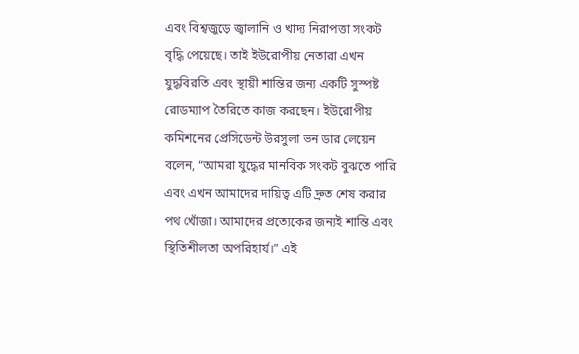এবং বিশ্বজুড়ে জ্বালানি ও খাদ্য নিরাপত্তা সংকট বৃদ্ধি পেয়েছে। তাই ইউরোপীয় নেতারা এখন যুদ্ধবিরতি এবং স্থায়ী শান্তির জন্য একটি সুস্পষ্ট রোডম্যাপ তৈরিতে কাজ করছেন। ইউরোপীয় কমিশনের প্রেসিডেন্ট উরসুলা ভন ডার লেয়েন বলেন, “আমরা যুদ্ধের মানবিক সংকট বুঝতে পারি এবং এখন আমাদের দায়িত্ব এটি দ্রুত শেষ করার পথ খোঁজা। আমাদের প্রত্যেকের জন্যই শান্তি এবং স্থিতিশীলতা অপরিহার্য।” এই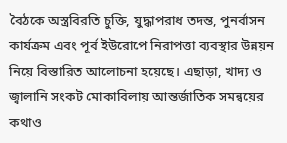বৈঠকে অস্ত্রবিরতি চুক্তি, যুদ্ধাপরাধ তদন্ত, পুনর্বাসন কার্যক্রম এবং পূর্ব ইউরোপে নিরাপত্তা ব্যবস্থার উন্নয়ন নিয়ে বিস্তারিত আলোচনা হয়েছে। এছাড়া, খাদ্য ও জ্বালানি সংকট মোকাবিলায় আন্তর্জাতিক সমন্বয়ের কথাও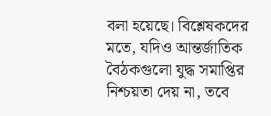বলা হয়েছে। বিশ্লেষকদের মতে, যদিও আন্তর্জাতিক বৈঠকগুলো যুদ্ধ সমাপ্তির নিশ্চয়তা দেয় না, তবে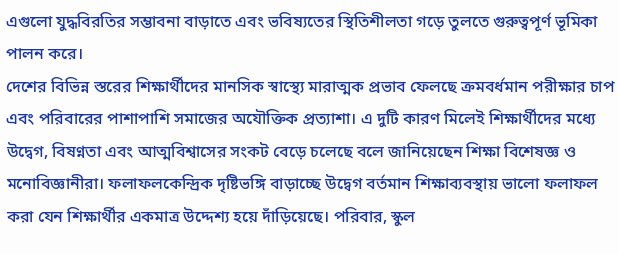এগুলো যুদ্ধবিরতির সম্ভাবনা বাড়াতে এবং ভবিষ্যতের স্থিতিশীলতা গড়ে তুলতে গুরুত্বপূর্ণ ভূমিকা পালন করে।
দেশের বিভিন্ন স্তরের শিক্ষার্থীদের মানসিক স্বাস্থ্যে মারাত্মক প্রভাব ফেলছে ক্রমবর্ধমান পরীক্ষার চাপ এবং পরিবারের পাশাপাশি সমাজের অযৌক্তিক প্রত্যাশা। এ দুটি কারণ মিলেই শিক্ষার্থীদের মধ্যে উদ্বেগ, বিষণ্নতা এবং আত্মবিশ্বাসের সংকট বেড়ে চলেছে বলে জানিয়েছেন শিক্ষা বিশেষজ্ঞ ও মনোবিজ্ঞানীরা। ফলাফলকেন্দ্রিক দৃষ্টিভঙ্গি বাড়াচ্ছে উদ্বেগ বর্তমান শিক্ষাব্যবস্থায় ভালো ফলাফল করা যেন শিক্ষার্থীর একমাত্র উদ্দেশ্য হয়ে দাঁড়িয়েছে। পরিবার, স্কুল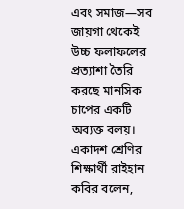এবং সমাজ—সব জায়গা থেকেই উচ্চ ফলাফলের প্রত্যাশা তৈরি করছে মানসিক চাপের একটি অব্যক্ত বলয়। একাদশ শ্রেণির শিক্ষার্থী রাইহান কবির বলেন,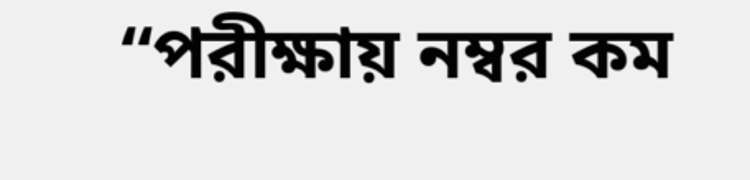“পরীক্ষায় নম্বর কম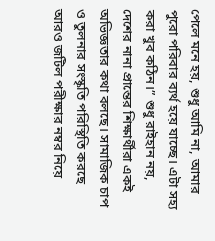পেলে মনে হয়, শুধু আমি না, আমার পুরো পরিবার ব্যর্থ হয়ে যাচ্ছে। এটা সহ্য করা খুব কঠিন।” শুধু রাইহান নয়, দেশের নানা প্রান্তের শিক্ষার্থীরা একই অভিজ্ঞতার কথা বলছে। সামাজিক চাপ ও তুলনার সংস্কৃতি পরিস্থিতি করছে আরও জটিল পরীক্ষার নম্বর নিয়ে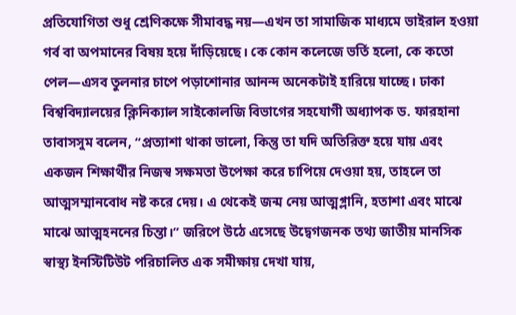প্রতিযোগিতা শুধু শ্রেণিকক্ষে সীমাবদ্ধ নয়—এখন তা সামাজিক মাধ্যমে ভাইরাল হওয়া গর্ব বা অপমানের বিষয় হয়ে দাঁড়িয়েছে। কে কোন কলেজে ভর্তি হলো, কে কতো পেল—এসব তুলনার চাপে পড়াশোনার আনন্দ অনেকটাই হারিয়ে যাচ্ছে। ঢাকা বিশ্ববিদ্যালয়ের ক্লিনিক্যাল সাইকোলজি বিভাগের সহযোগী অধ্যাপক ড. ফারহানা তাবাসসুম বলেন, “প্রত্যাশা থাকা ভালো, কিন্তু তা যদি অতিরিক্ত হয়ে যায় এবং একজন শিক্ষার্থীর নিজস্ব সক্ষমতা উপেক্ষা করে চাপিয়ে দেওয়া হয়, তাহলে তা আত্মসম্মানবোধ নষ্ট করে দেয়। এ থেকেই জন্ম নেয় আত্মগ্লানি, হতাশা এবং মাঝে মাঝে আত্মহননের চিন্তা।” জরিপে উঠে এসেছে উদ্বেগজনক তথ্য জাতীয় মানসিক স্বাস্থ্য ইনস্টিটিউট পরিচালিত এক সমীক্ষায় দেখা যায়,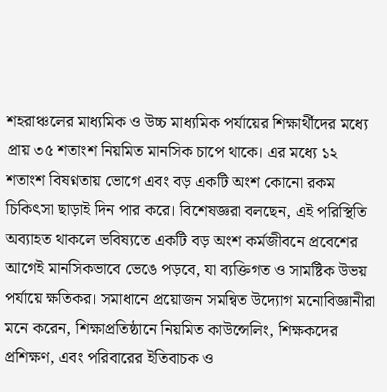শহরাঞ্চলের মাধ্যমিক ও উচ্চ মাধ্যমিক পর্যায়ের শিক্ষার্থীদের মধ্যে প্রায় ৩৫ শতাংশ নিয়মিত মানসিক চাপে থাকে। এর মধ্যে ১২ শতাংশ বিষণ্নতায় ভোগে এবং বড় একটি অংশ কোনো রকম চিকিৎসা ছাড়াই দিন পার করে। বিশেষজ্ঞরা বলছেন, এই পরিস্থিতি অব্যাহত থাকলে ভবিষ্যতে একটি বড় অংশ কর্মজীবনে প্রবেশের আগেই মানসিকভাবে ভেঙে পড়বে, যা ব্যক্তিগত ও সামষ্টিক উভয় পর্যায়ে ক্ষতিকর। সমাধানে প্রয়োজন সমন্বিত উদ্যোগ মনোবিজ্ঞানীরা মনে করেন, শিক্ষাপ্রতিষ্ঠানে নিয়মিত কাউন্সেলিং, শিক্ষকদের প্রশিক্ষণ, এবং পরিবারের ইতিবাচক ও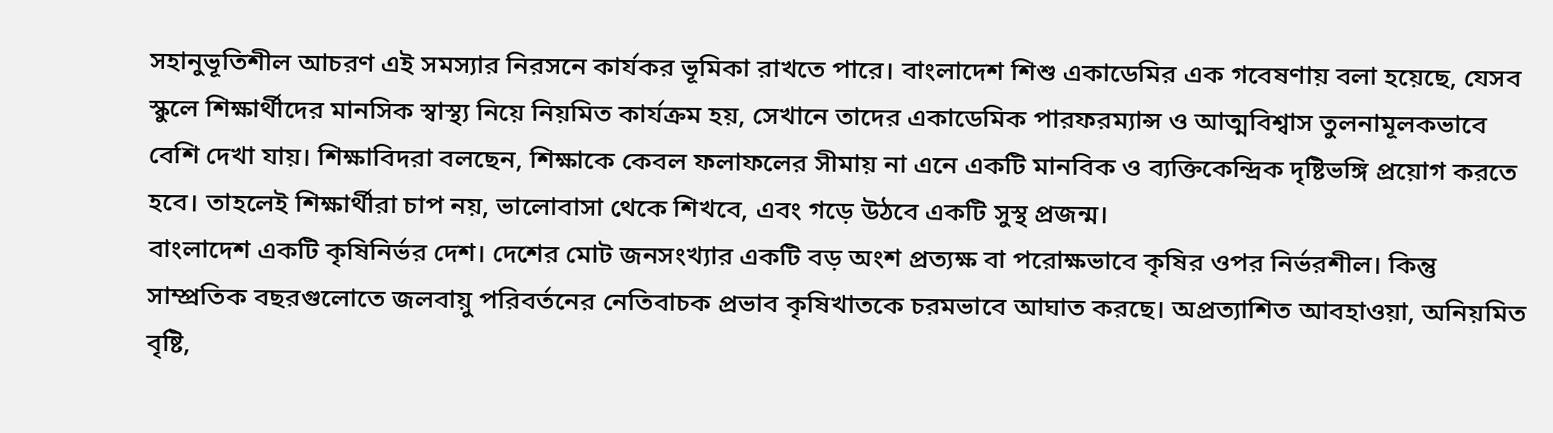সহানুভূতিশীল আচরণ এই সমস্যার নিরসনে কার্যকর ভূমিকা রাখতে পারে। বাংলাদেশ শিশু একাডেমির এক গবেষণায় বলা হয়েছে, যেসব স্কুলে শিক্ষার্থীদের মানসিক স্বাস্থ্য নিয়ে নিয়মিত কার্যক্রম হয়, সেখানে তাদের একাডেমিক পারফরম্যান্স ও আত্মবিশ্বাস তুলনামূলকভাবে বেশি দেখা যায়। শিক্ষাবিদরা বলছেন, শিক্ষাকে কেবল ফলাফলের সীমায় না এনে একটি মানবিক ও ব্যক্তিকেন্দ্রিক দৃষ্টিভঙ্গি প্রয়োগ করতে হবে। তাহলেই শিক্ষার্থীরা চাপ নয়, ভালোবাসা থেকে শিখবে, এবং গড়ে উঠবে একটি সুস্থ প্রজন্ম।
বাংলাদেশ একটি কৃষিনির্ভর দেশ। দেশের মোট জনসংখ্যার একটি বড় অংশ প্রত্যক্ষ বা পরোক্ষভাবে কৃষির ওপর নির্ভরশীল। কিন্তু সাম্প্রতিক বছরগুলোতে জলবায়ু পরিবর্তনের নেতিবাচক প্রভাব কৃষিখাতকে চরমভাবে আঘাত করছে। অপ্রত্যাশিত আবহাওয়া, অনিয়মিত বৃষ্টি,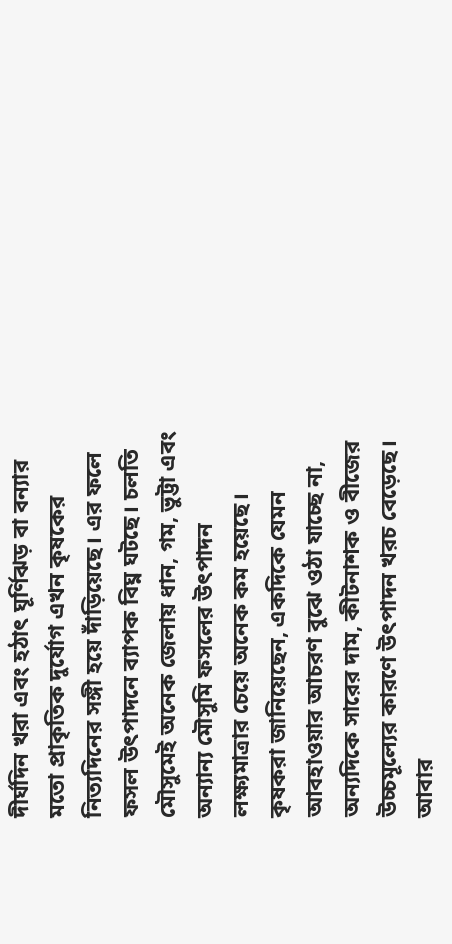দীর্ঘদিন খরা এবং হঠাৎ ঘূর্ণিঝড় বা বন্যার মতো প্রাকৃতিক দুর্যোগ এখন কৃষকের নিত্যদিনের সঙ্গী হয়ে দাঁড়িয়েছে। এর ফলে ফসল উৎপাদনে ব্যাপক বিঘ্ন ঘটছে। চলতি মৌসুমেই অনেক জেলায় ধান, গম, ভুট্টা এবং অন্যান্য মৌসুমি ফসলের উৎপাদন লক্ষ্যমাত্রার চেয়ে অনেক কম হয়েছে। কৃষকরা জানিয়েছেন, একদিকে যেমন আবহাওয়ার আচরণ বুঝে ওঠা যাচ্ছে না, অন্যদিকে সারের দাম, কীটনাশক ও বীজের উচ্চমূল্যের কারণে উৎপাদন খরচ বেড়েছে। আবার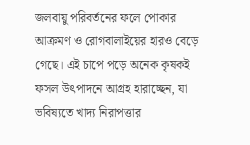জলবায়ু পরিবর্তনের ফলে পোকার আক্রমণ ও রোগবালাইয়ের হারও বেড়ে গেছে। এই চাপে পড়ে অনেক কৃষকই ফসল উৎপাদনে আগ্রহ হারাচ্ছেন, যা ভবিষ্যতে খাদ্য নিরাপত্তার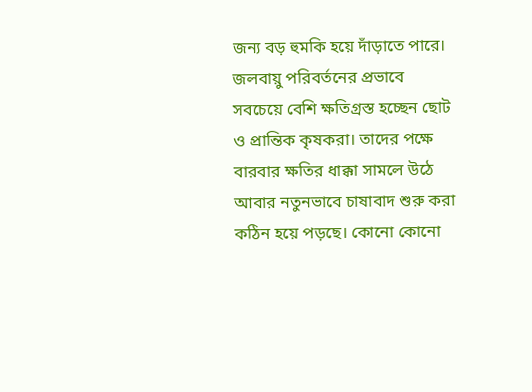জন্য বড় হুমকি হয়ে দাঁড়াতে পারে। জলবায়ু পরিবর্তনের প্রভাবে সবচেয়ে বেশি ক্ষতিগ্রস্ত হচ্ছেন ছোট ও প্রান্তিক কৃষকরা। তাদের পক্ষে বারবার ক্ষতির ধাক্কা সামলে উঠে আবার নতুনভাবে চাষাবাদ শুরু করা কঠিন হয়ে পড়ছে। কোনো কোনো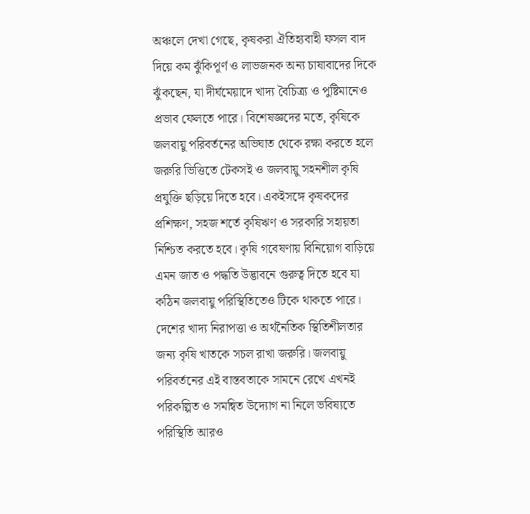অঞ্চলে দেখা গেছে, কৃষকরা ঐতিহ্যবাহী ফসল বাদ দিয়ে কম ঝুঁকিপূর্ণ ও লাভজনক অন্য চাষাবাদের দিকে ঝুঁকছেন, যা দীর্ঘমেয়াদে খাদ্য বৈচিত্র্য ও পুষ্টিমানেও প্রভাব ফেলতে পারে। বিশেষজ্ঞদের মতে, কৃষিকে জলবায়ু পরিবর্তনের অভিঘাত থেকে রক্ষা করতে হলে জরুরি ভিত্তিতে টেকসই ও জলবায়ু সহনশীল কৃষি প্রযুক্তি ছড়িয়ে দিতে হবে। একইসঙ্গে কৃষকদের প্রশিক্ষণ, সহজ শর্তে কৃষিঋণ ও সরকারি সহায়তা নিশ্চিত করতে হবে। কৃষি গবেষণায় বিনিয়োগ বাড়িয়ে এমন জাত ও পদ্ধতি উদ্ভাবনে গুরুত্ব দিতে হবে যা কঠিন জলবায়ু পরিস্থিতিতেও টিকে থাকতে পারে। দেশের খাদ্য নিরাপত্তা ও অর্থনৈতিক স্থিতিশীলতার জন্য কৃষি খাতকে সচল রাখা জরুরি। জলবায়ু পরিবর্তনের এই বাস্তবতাকে সামনে রেখে এখনই পরিকল্পিত ও সমন্বিত উদ্যোগ না নিলে ভবিষ্যতে পরিস্থিতি আরও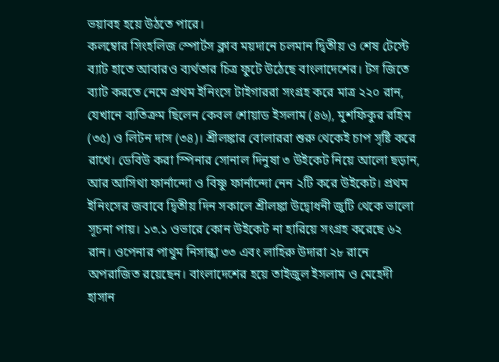ভয়াবহ হয়ে উঠতে পারে।
কলম্বোর সিংহলিজ স্পোর্টস ক্লাব ময়দানে চলমান দ্বিতীয় ও শেষ টেস্টে ব্যাট হাতে আবারও ব্যর্থতার চিত্র ফুটে উঠেছে বাংলাদেশের। টস জিতে ব্যাট করতে নেমে প্রথম ইনিংসে টাইগাররা সংগ্রহ করে মাত্র ২২০ রান, যেখানে ব্যতিক্রম ছিলেন কেবল শোয়াড ইসলাম (৪৬), মুশফিকুর রহিম (৩৫) ও লিটন দাস (৩৪)। শ্রীলঙ্কার বোলাররা শুরু থেকেই চাপ সৃষ্টি করে রাখে। ডেবিউ করা স্পিনার সোনাল দিনুষা ৩ উইকেট নিয়ে আলো ছড়ান, আর আসিথা ফার্নান্দো ও বিষ্ণু ফার্নান্দো নেন ২টি করে উইকেট। প্রথম ইনিংসের জবাবে দ্বিতীয় দিন সকালে শ্রীলঙ্কা উদ্বোধনী জুটি থেকে ভালো সূচনা পায়। ১৩.১ ওভারে কোন উইকেট না হারিয়ে সংগ্রহ করেছে ৬২ রান। ওপেনার পাথুম নিসান্কা ৩৩ এবং লাহিরু উদারা ২৮ রানে অপরাজিত রয়েছেন। বাংলাদেশের হয়ে তাইজুল ইসলাম ও মেহেদী হাসান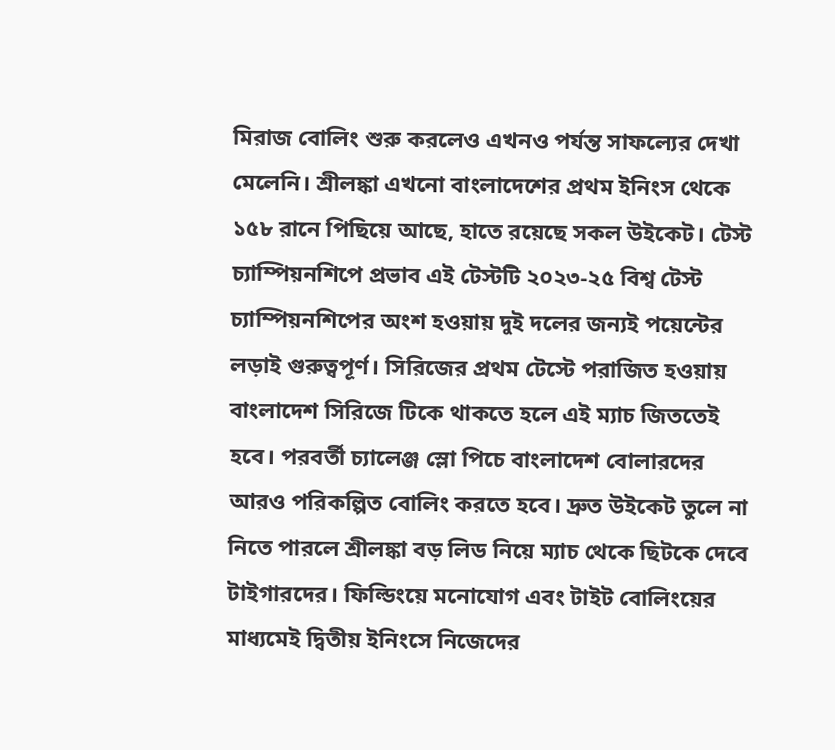মিরাজ বোলিং শুরু করলেও এখনও পর্যন্ত সাফল্যের দেখা মেলেনি। শ্রীলঙ্কা এখনো বাংলাদেশের প্রথম ইনিংস থেকে ১৫৮ রানে পিছিয়ে আছে, হাতে রয়েছে সকল উইকেট। টেস্ট চ্যাম্পিয়নশিপে প্রভাব এই টেস্টটি ২০২৩-২৫ বিশ্ব টেস্ট চ্যাম্পিয়নশিপের অংশ হওয়ায় দুই দলের জন্যই পয়েন্টের লড়াই গুরুত্বপূর্ণ। সিরিজের প্রথম টেস্টে পরাজিত হওয়ায় বাংলাদেশ সিরিজে টিকে থাকতে হলে এই ম্যাচ জিততেই হবে। পরবর্তী চ্যালেঞ্জ স্লো পিচে বাংলাদেশ বোলারদের আরও পরিকল্পিত বোলিং করতে হবে। দ্রুত উইকেট তুলে না নিতে পারলে শ্রীলঙ্কা বড় লিড নিয়ে ম্যাচ থেকে ছিটকে দেবে টাইগারদের। ফিল্ডিংয়ে মনোযোগ এবং টাইট বোলিংয়ের মাধ্যমেই দ্বিতীয় ইনিংসে নিজেদের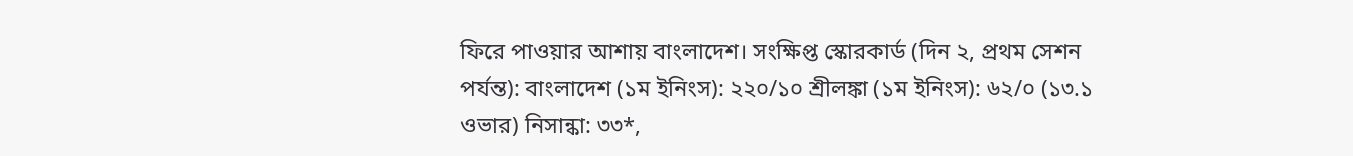ফিরে পাওয়ার আশায় বাংলাদেশ। সংক্ষিপ্ত স্কোরকার্ড (দিন ২, প্রথম সেশন পর্যন্ত): বাংলাদেশ (১ম ইনিংস): ২২০/১০ শ্রীলঙ্কা (১ম ইনিংস): ৬২/০ (১৩.১ ওভার) নিসান্কা: ৩৩*,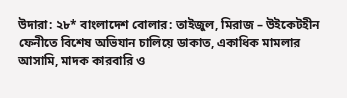উদারা: ২৮* বাংলাদেশ বোলার: তাইজুল, মিরাজ – উইকেটহীন
ফেনীতে বিশেষ অভিযান চালিয়ে ডাকাত, একাধিক মামলার আসামি, মাদক কারবারি ও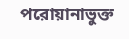পরোয়ানাভুক্ত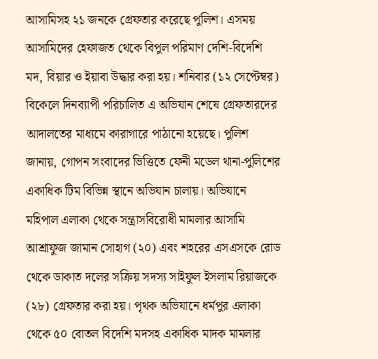আসামিসহ ২১ জনকে গ্রেফতার করেছে পুলিশ। এসময় আসামিদের হেফাজত থেকে বিপুল পরিমাণ দেশি-বিদেশি মদ, বিয়ার ও ইয়াবা উদ্ধার করা হয়। শনিবার (১২ সেপ্টেম্বর) বিকেলে দিনব্যাপী পরিচালিত এ অভিযান শেষে গ্রেফতারদের আদালতের মাধ্যমে কারাগারে পাঠানো হয়েছে। পুলিশ জানায়, গোপন সংবাদের ভিত্তিতে ফেনী মডেল থানা-পুলিশের একাধিক টিম বিভিন্ন স্থানে অভিযান চালায়। অভিযানে মহিপাল এলাকা থেকে সন্ত্রাসবিরোধী মামলার আসামি আশ্রাফুজ জামান সোহাগ (২০) এবং শহরের এসএসকে রোড থেকে ডাকাত দলের সক্রিয় সদস্য সাইফুল ইসলাম রিয়াজকে (২৮) গ্রেফতার করা হয়। পৃথক অভিযানে ধর্মপুর এলাকা থেকে ৫০ বোতল বিদেশি মদসহ একাধিক মাদক মামলার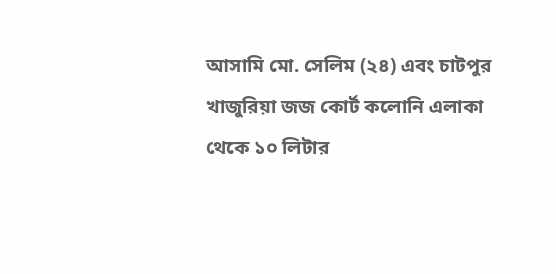আসামি মো. সেলিম (২৪) এবং চাটপুর খাজুরিয়া জজ কোর্ট কলোনি এলাকা থেকে ১০ লিটার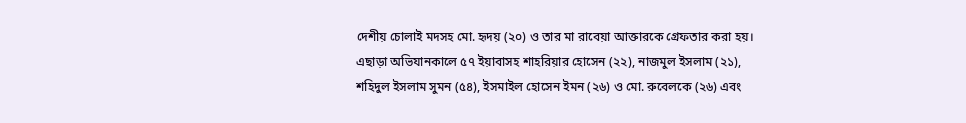দেশীয় চোলাই মদসহ মো. হৃদয় (২০) ও তার মা রাবেয়া আক্তারকে গ্রেফতার করা হয়। এছাড়া অভিযানকালে ৫৭ ইয়াবাসহ শাহরিয়ার হোসেন (২২), নাজমুল ইসলাম (২১), শহিদুল ইসলাম সুমন (৫৪), ইসমাইল হোসেন ইমন (২৬) ও মো. রুবেলকে (২৬) এবং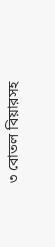৩ বোতল বিয়ারসহ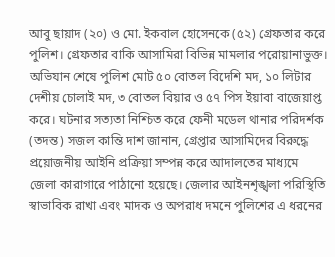আবু ছায়াদ (২০) ও মো. ইকবাল হোসেনকে (৫২) গ্রেফতার করে পুলিশ। গ্রেফতার বাকি আসামিরা বিভিন্ন মামলার পরোয়ানাভুক্ত। অভিযান শেষে পুলিশ মোট ৫০ বোতল বিদেশি মদ, ১০ লিটার দেশীয় চোলাই মদ, ৩ বোতল বিয়ার ও ৫৭ পিস ইয়াবা বাজেয়াপ্ত করে। ঘটনার সত্যতা নিশ্চিত করে ফেনী মডেল থানার পরিদর্শক (তদন্ত) সজল কান্তি দাশ জানান, গ্রেপ্তার আসামিদের বিরুদ্ধে প্রয়োজনীয় আইনি প্রক্রিয়া সম্পন্ন করে আদালতের মাধ্যমে জেলা কারাগারে পাঠানো হয়েছে। জেলার আইনশৃঙ্খলা পরিস্থিতি স্বাভাবিক রাখা এবং মাদক ও অপরাধ দমনে পুলিশের এ ধরনের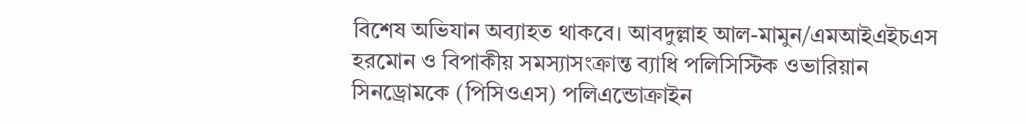বিশেষ অভিযান অব্যাহত থাকবে। আবদুল্লাহ আল-মামুন/এমআইএইচএস
হরমোন ও বিপাকীয় সমস্যাসংক্রান্ত ব্যাধি পলিসিস্টিক ওভারিয়ান সিনড্রোমকে (পিসিওএস) পলিএন্ডোক্রাইন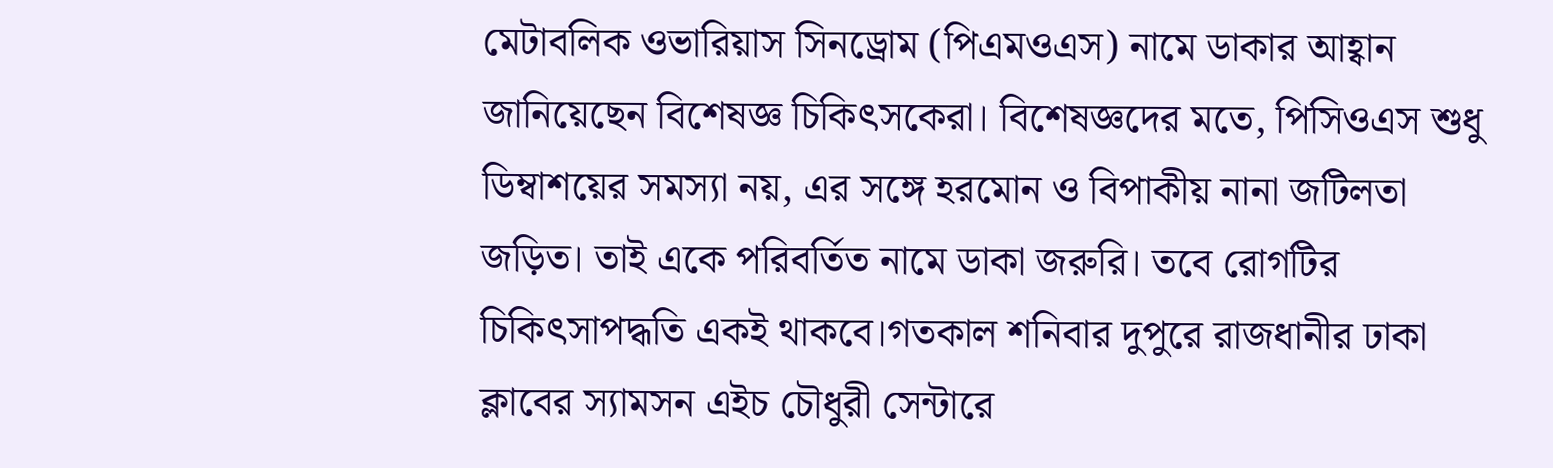মেটাবলিক ওভারিয়াস সিনড্রোম (পিএমওএস) নামে ডাকার আহ্বান জানিয়েছেন বিশেষজ্ঞ চিকিৎসকেরা। বিশেষজ্ঞদের মতে, পিসিওএস শুধু ডিম্বাশয়ের সমস্যা নয়, এর সঙ্গে হরমোন ও বিপাকীয় নানা জটিলতা জড়িত। তাই একে পরিবর্তিত নামে ডাকা জরুরি। তবে রোগটির চিকিৎসাপদ্ধতি একই থাকবে।গতকাল শনিবার দুপুরে রাজধানীর ঢাকা ক্লাবের স্যামসন এইচ চৌধুরী সেন্টারে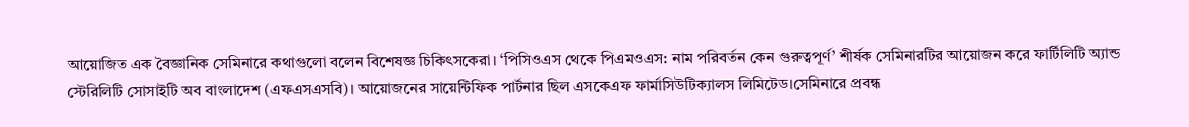আয়োজিত এক বৈজ্ঞানিক সেমিনারে কথাগুলো বলেন বিশেষজ্ঞ চিকিৎসকেরা। ‘পিসিওএস থেকে পিএমওএস: নাম পরিবর্তন কেন গুরুত্বপূর্ণ’ শীর্ষক সেমিনারটির আয়োজন করে ফার্টিলিটি অ্যান্ড স্টেরিলিটি সোসাইটি অব বাংলাদেশ (এফএসএসবি)। আয়োজনের সায়েন্টিফিক পার্টনার ছিল এসকেএফ ফার্মাসিউটিক্যালস লিমিটেড।সেমিনারে প্রবন্ধ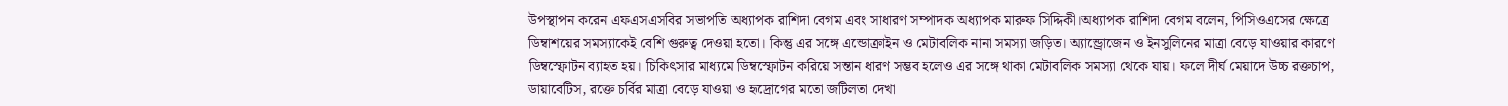উপস্থাপন করেন এফএসএসবির সভাপতি অধ্যাপক রাশিদা বেগম এবং সাধারণ সম্পাদক অধ্যাপক মারুফ সিদ্দিকী।অধ্যাপক রাশিদা বেগম বলেন, পিসিওএসের ক্ষেত্রে ডিম্বাশয়ের সমস্যাকেই বেশি গুরুত্ব দেওয়া হতো। কিন্তু এর সঙ্গে এন্ডোক্রাইন ও মেটাবলিক নানা সমস্যা জড়িত। অ্যান্ড্রোজেন ও ইনসুলিনের মাত্রা বেড়ে যাওয়ার কারণে ডিম্বস্ফোটন ব্যাহত হয়। চিকিৎসার মাধ্যমে ডিম্বস্ফোটন করিয়ে সন্তান ধারণ সম্ভব হলেও এর সঙ্গে থাকা মেটাবলিক সমস্যা থেকে যায়। ফলে দীর্ঘ মেয়াদে উচ্চ রক্তচাপ, ডায়াবেটিস, রক্তে চর্বির মাত্রা বেড়ে যাওয়া ও হৃদ্রোগের মতো জটিলতা দেখা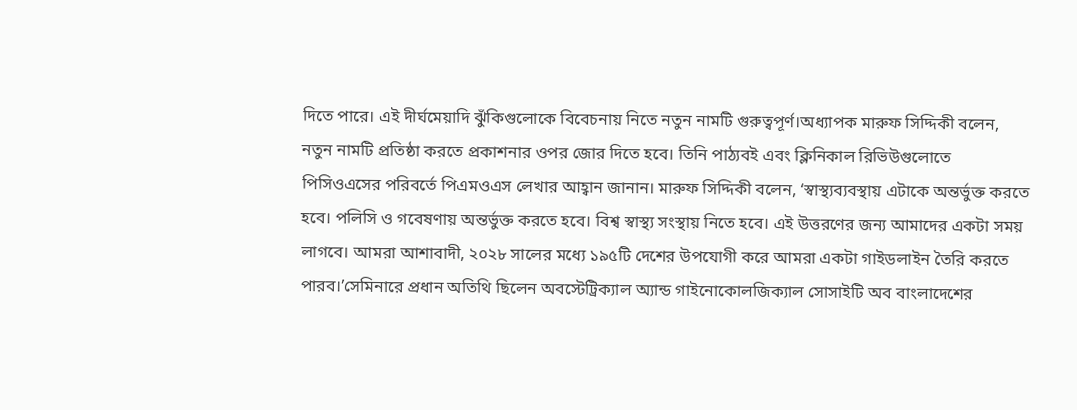দিতে পারে। এই দীর্ঘমেয়াদি ঝুঁকিগুলোকে বিবেচনায় নিতে নতুন নামটি গুরুত্বপূর্ণ।অধ্যাপক মারুফ সিদ্দিকী বলেন, নতুন নামটি প্রতিষ্ঠা করতে প্রকাশনার ওপর জোর দিতে হবে। তিনি পাঠ্যবই এবং ক্লিনিকাল রিভিউগুলোতে পিসিওএসের পরিবর্তে পিএমওএস লেখার আহ্বান জানান। মারুফ সিদ্দিকী বলেন, ‘স্বাস্থ্যব্যবস্থায় এটাকে অন্তর্ভুক্ত করতে হবে। পলিসি ও গবেষণায় অন্তর্ভুক্ত করতে হবে। বিশ্ব স্বাস্থ্য সংস্থায় নিতে হবে। এই উত্তরণের জন্য আমাদের একটা সময় লাগবে। আমরা আশাবাদী, ২০২৮ সালের মধ্যে ১৯৫টি দেশের উপযোগী করে আমরা একটা গাইডলাইন তৈরি করতে পারব।’সেমিনারে প্রধান অতিথি ছিলেন অবস্টেট্রিক্যাল অ্যান্ড গাইনোকোলজিক্যাল সোসাইটি অব বাংলাদেশের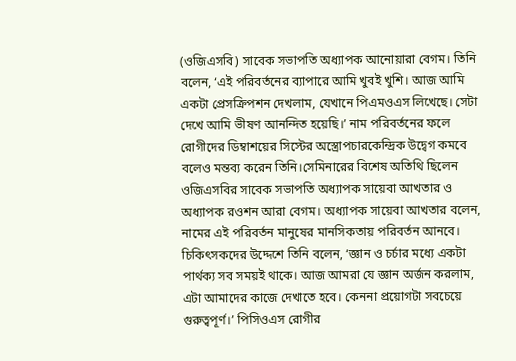(ওজিএসবি) সাবেক সভাপতি অধ্যাপক আনোয়ারা বেগম। তিনি বলেন, ‘এই পরিবর্তনের ব্যাপারে আমি খুবই খুশি। আজ আমি একটা প্রেসক্রিপশন দেখলাম, যেখানে পিএমওএস লিখেছে। সেটা দেখে আমি ভীষণ আনন্দিত হয়েছি।’ নাম পরিবর্তনের ফলে রোগীদের ডিম্বাশয়ের সিস্টের অস্ত্রোপচারকেন্দ্রিক উদ্বেগ কমবে বলেও মন্তব্য করেন তিনি।সেমিনারের বিশেষ অতিথি ছিলেন ওজিএসবির সাবেক সভাপতি অধ্যাপক সায়েবা আখতার ও অধ্যাপক রওশন আরা বেগম। অধ্যাপক সায়েবা আখতার বলেন, নামের এই পরিবর্তন মানুষের মানসিকতায় পরিবর্তন আনবে। চিকিৎসকদের উদ্দেশে তিনি বলেন, ‘জ্ঞান ও চর্চার মধ্যে একটা পার্থক্য সব সময়ই থাকে। আজ আমরা যে জ্ঞান অর্জন করলাম, এটা আমাদের কাজে দেখাতে হবে। কেননা প্রয়োগটা সবচেয়ে গুরুত্বপূর্ণ।’ পিসিওএস রোগীর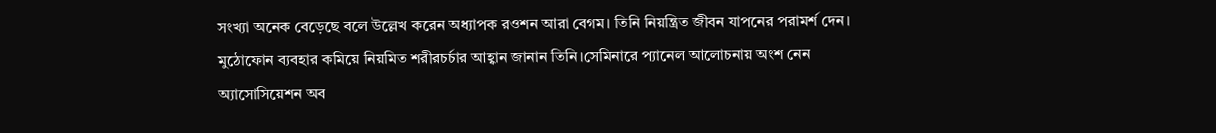সংখ্যা অনেক বেড়েছে বলে উল্লেখ করেন অধ্যাপক রওশন আরা বেগম। তিনি নিয়ন্ত্রিত জীবন যাপনের পরামর্শ দেন। মুঠোফোন ব্যবহার কমিয়ে নিয়মিত শরীরচর্চার আহ্বান জানান তিনি।সেমিনারে প্যানেল আলোচনায় অংশ নেন অ্যাসোসিয়েশন অব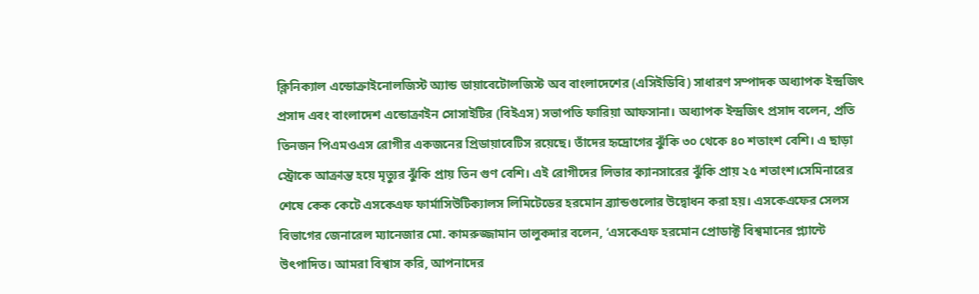ক্লিনিক্যাল এন্ডোক্রাইনোলজিস্ট অ্যান্ড ডায়াবেটোলজিস্ট অব বাংলাদেশের (এসিইডিবি) সাধারণ সম্পাদক অধ্যাপক ইন্দ্রজিৎ প্রসাদ এবং বাংলাদেশ এন্ডোক্রাইন সোসাইটির (বিইএস) সভাপতি ফারিয়া আফসানা। অধ্যাপক ইন্দ্রজিৎ প্রসাদ বলেন, প্রতি তিনজন পিএমওএস রোগীর একজনের প্রিডায়াবেটিস রয়েছে। তাঁদের হৃদ্রোগের ঝুঁকি ৩০ থেকে ৪০ শতাংশ বেশি। এ ছাড়া স্ট্রোকে আক্রান্ত হয়ে মৃত্যুর ঝুঁকি প্রায় তিন গুণ বেশি। এই রোগীদের লিভার ক্যানসারের ঝুঁকি প্রায় ২৫ শতাংশ।সেমিনারের শেষে কেক কেটে এসকেএফ ফার্মাসিউটিক্যালস লিমিটেডের হরমোন ব্র্যান্ডগুলোর উদ্বোধন করা হয়। এসকেএফের সেলস বিভাগের জেনারেল ম্যানেজার মো. কামরুজ্জামান তালুকদার বলেন, ‘এসকেএফ হরমোন প্রোডাক্ট বিশ্বমানের প্ল্যান্টে উৎপাদিত। আমরা বিশ্বাস করি, আপনাদের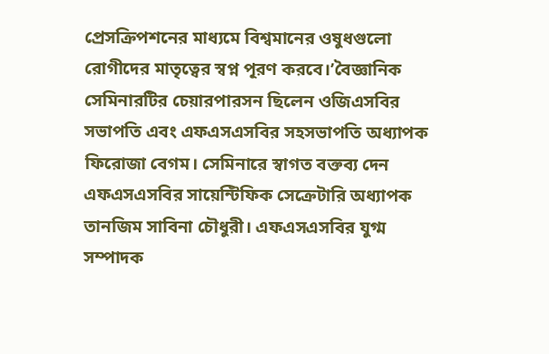প্রেসক্রিপশনের মাধ্যমে বিশ্বমানের ওষুধগুলো রোগীদের মাতৃত্বের স্বপ্ন পূরণ করবে।’বৈজ্ঞানিক সেমিনারটির চেয়ারপারসন ছিলেন ওজিএসবির সভাপতি এবং এফএসএসবির সহসভাপতি অধ্যাপক ফিরোজা বেগম। সেমিনারে স্বাগত বক্তব্য দেন এফএসএসবির সায়েন্টিফিক সেক্রেটারি অধ্যাপক তানজিম সাবিনা চৌধুরী। এফএসএসবির যুগ্ম সম্পাদক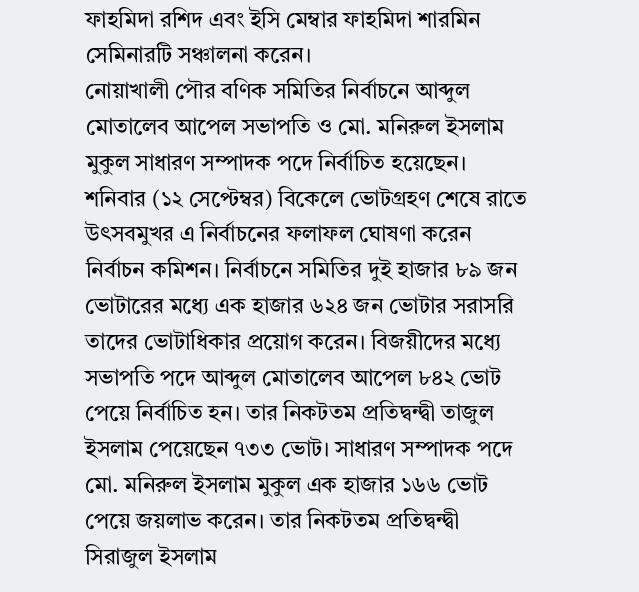ফাহমিদা রশিদ এবং ইসি মেম্বার ফাহমিদা শারমিন সেমিনারটি সঞ্চালনা করেন।
নোয়াখালী পৌর বণিক সমিতির নির্বাচনে আব্দুল মোতালেব আপেল সভাপতি ও মো. মনিরুল ইসলাম মুকুল সাধারণ সম্পাদক পদে নির্বাচিত হয়েছেন। শনিবার (১২ সেপ্টেম্বর) বিকেলে ভোটগ্রহণ শেষে রাতে উৎসবমুখর এ নির্বাচনের ফলাফল ঘোষণা করেন নির্বাচন কমিশন। নির্বাচনে সমিতির দুই হাজার ৮৯ জন ভোটারের মধ্যে এক হাজার ৬২৪ জন ভোটার সরাসরি তাদের ভোটাধিকার প্রয়োগ করেন। বিজয়ীদের মধ্যে সভাপতি পদে আব্দুল মোতালেব আপেল ৮৪২ ভোট পেয়ে নির্বাচিত হন। তার নিকটতম প্রতিদ্বন্দ্বী তাজুল ইসলাম পেয়েছেন ৭৩৩ ভোট। সাধারণ সম্পাদক পদে মো. মনিরুল ইসলাম মুকুল এক হাজার ১৬৬ ভোট পেয়ে জয়লাভ করেন। তার নিকটতম প্রতিদ্বন্দ্বী সিরাজুল ইসলাম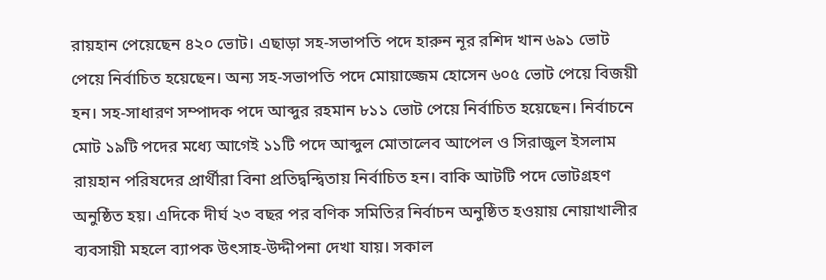রায়হান পেয়েছেন ৪২০ ভোট। এছাড়া সহ-সভাপতি পদে হারুন নূর রশিদ খান ৬৯১ ভোট পেয়ে নির্বাচিত হয়েছেন। অন্য সহ-সভাপতি পদে মোয়াজ্জেম হোসেন ৬০৫ ভোট পেয়ে বিজয়ী হন। সহ-সাধারণ সম্পাদক পদে আব্দুর রহমান ৮১১ ভোট পেয়ে নির্বাচিত হয়েছেন। নির্বাচনে মোট ১৯টি পদের মধ্যে আগেই ১১টি পদে আব্দুল মোতালেব আপেল ও সিরাজুল ইসলাম রায়হান পরিষদের প্রার্থীরা বিনা প্রতিদ্বন্দ্বিতায় নির্বাচিত হন। বাকি আটটি পদে ভোটগ্রহণ অনুষ্ঠিত হয়। এদিকে দীর্ঘ ২৩ বছর পর বণিক সমিতির নির্বাচন অনুষ্ঠিত হওয়ায় নোয়াখালীর ব্যবসায়ী মহলে ব্যাপক উৎসাহ-উদ্দীপনা দেখা যায়। সকাল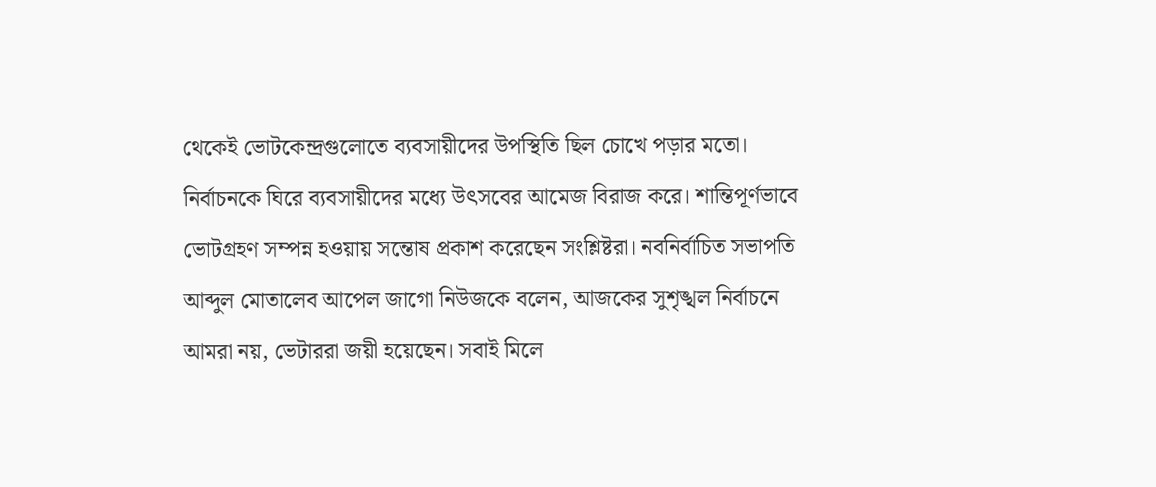থেকেই ভোটকেন্দ্রগুলোতে ব্যবসায়ীদের উপস্থিতি ছিল চোখে পড়ার মতো। নির্বাচনকে ঘিরে ব্যবসায়ীদের মধ্যে উৎসবের আমেজ বিরাজ করে। শান্তিপূর্ণভাবে ভোটগ্রহণ সম্পন্ন হওয়ায় সন্তোষ প্রকাশ করেছেন সংশ্লিষ্টরা। নবনির্বাচিত সভাপতি আব্দুল মোতালেব আপেল জাগো নিউজকে বলেন, আজকের সুশৃঙ্খল নির্বাচনে আমরা নয়, ভেটাররা জয়ী হয়েছেন। সবাই মিলে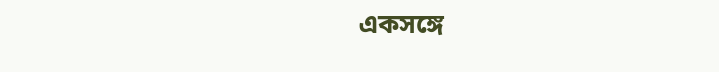একসঙ্গে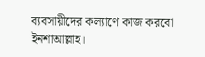ব্যবসায়ীদের কল্যাণে কাজ করবো ইনশাআল্লাহ।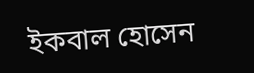ইকবাল হোসেন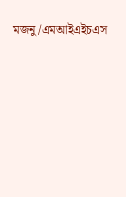মজনু/এমআইএইচএস